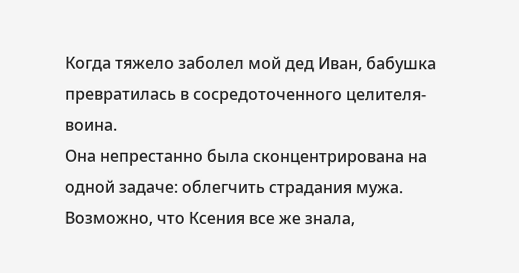Когда тяжело заболел мой дед Иван, бабушка превратилась в сосредоточенного целителя-воина.
Она непрестанно была сконцентрирована на одной задаче: облегчить страдания мужа. Возможно, что Ксения все же знала,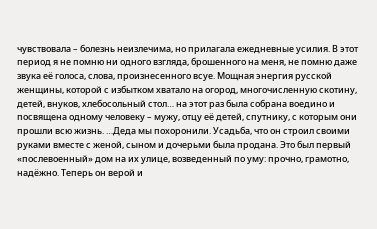чувствовала – болезнь неизлечима, но прилагала ежедневные усилия. В этот период я не помню ни одного взгляда, брошенного на меня, не помню даже звука её голоса, слова, произнесенного всуе. Мощная энергия русской женщины, которой с избытком хватало на огород, многочисленную скотину, детей, внуков, хлебосольный стол… на этот раз была собрана воедино и посвящена одному человеку – мужу, отцу её детей, спутнику, с которым они прошли всю жизнь. …Деда мы похоронили. Усадьба, что он строил своими руками вместе с женой, сыном и дочерьми была продана. Это был первый «послевоенный» дом на их улице, возведенный по уму: прочно, грамотно, надёжно. Теперь он верой и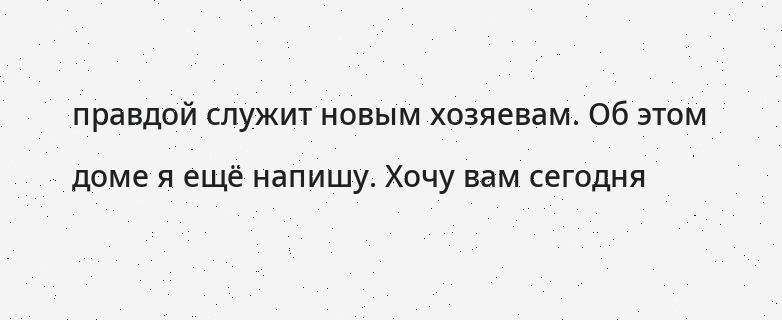правдой служит новым хозяевам. Об этом доме я ещё напишу. Хочу вам сегодня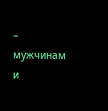– мужчинам и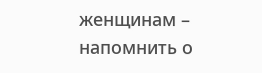женщинам – напомнить о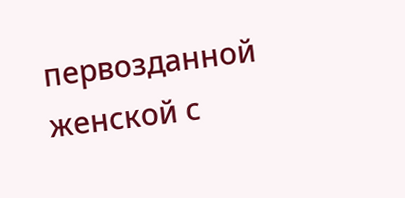первозданной женской с